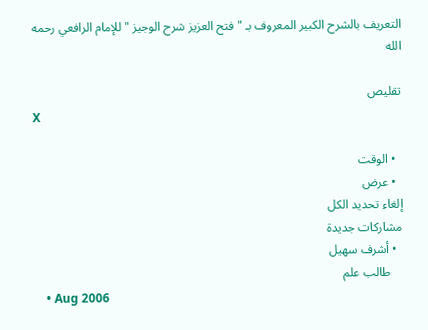التعريف بالشرح الكبير المعروف بـ " فتح العزيز شرح الوجيز " للإمام الرافعي رحمه الله

تقليص
X

  • الوقت
  • عرض
إلغاء تحديد الكل
مشاركات جديدة
  • أشرف سهيل
    طالب علم
    • Aug 2006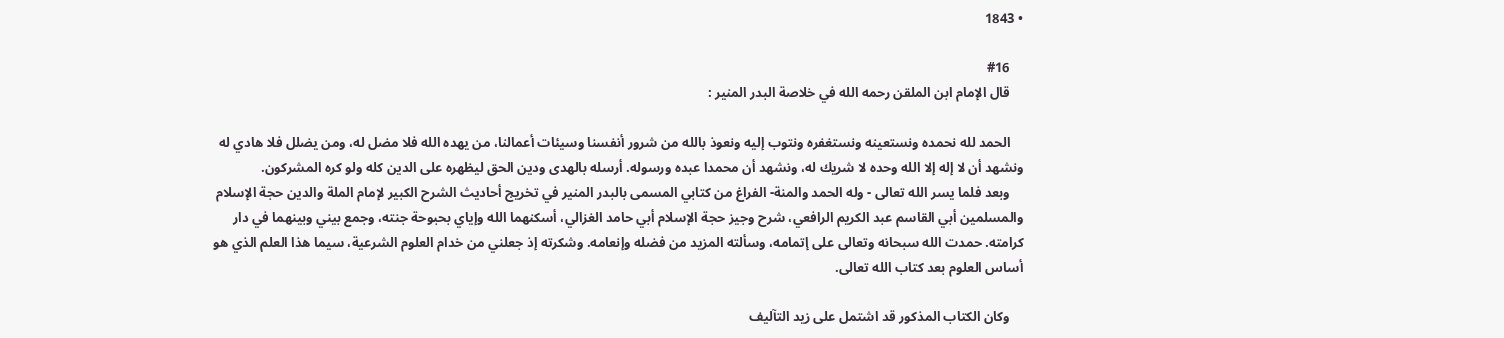• 1843

    #16
    قال الإمام ابن الملقن رحمه الله في خلاصة البدر المنير :

    الحمد لله نحمده ونستعينه ونستغفره ونتوب إليه ونعوذ بالله من شرور أنفسنا وسيئات أعمالنا، من يهده الله فلا مضل له، ومن يضلل فلا هادي له ونشهد أن لا إله إلا الله وحده لا شريك له، ونشهد أن محمدا عبده ورسوله. أرسله بالهدى ودين الحق ليظهره على الدين كله ولو كره المشركون.
    وبعد فلما يسر الله تعالى - وله الحمد والمنة- الفراغ من كتابي المسمى بالبدر المنير في تخريج أحاديث الشرح الكبير لإمام الملة والدين حجة الإسلام والمسلمين أبي القاسم عبد الكريم الرافعي، شرح وجيز حجة الإسلام أبي حامد الغزالي، أسكنهما الله وإياي بحبوحة جنته، وجمع بيني وبينهما في دار كرامته. حمدت الله سبحانه وتعالى على إتمامه، وسألته المزيد من فضله وإنعامه. وشكرته إذ جعلني من خدام العلوم الشرعية، سيما هذا العلم الذي هو أساس العلوم بعد كتاب الله تعالى.

    وكان الكتاب المذكور قد اشتمل على زيد التآليف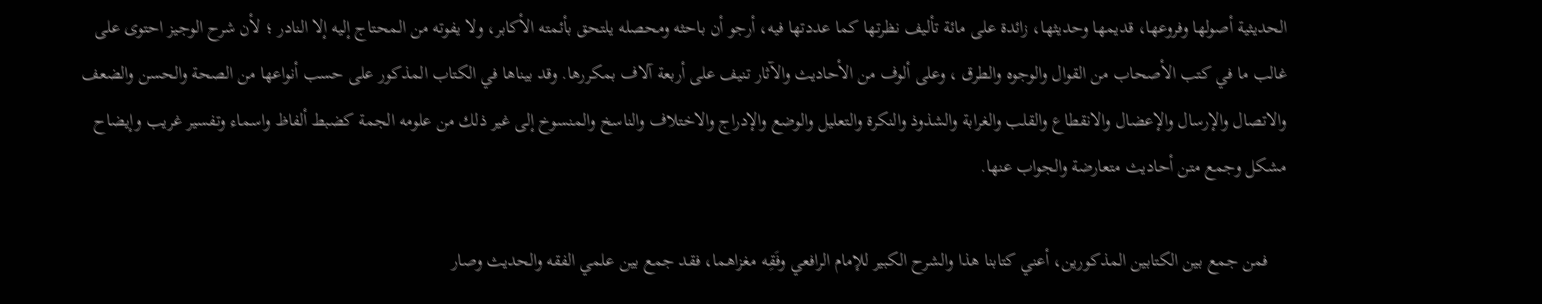الحديثية أصولها وفروعها، قديمها وحديثها، زائدة على مائة تأليف نظرتها كما عددتها فيه، أرجو أن باحثه ومحصله يلتحق بأئمته الأكابر، ولا يفوته من المحتاج إليه إلا النادر ؛ لأن شرح الوجيز احتوى على غالب ما في كتب الأصحاب من القوال والوجوه والطرق ، وعلى ألوف من الأحاديث والآثار تنيف على أربعة آلاف بمكررها. وقد بيناها في الكتاب المذكور على حسب أنواعها من الصحة والحسن والضعف والاتصال والإرسال والإعضال والانقطاع والقلب والغرابة والشذوذ والنكرة والتعليل والوضع والإدراج والاختلاف والناسخ والمنسوخ إلى غير ذلك من علومه الجمة كضبط ألفاظ واسماء وتفسير غريب وإيضاح مشكل وجمع متن أحاديث متعارضة والجواب عنها.

    فمن جمع بين الكتابين المذكورين، أعني كتابنا هذا والشرح الكبير للإمام الرافعي وفَقِه مغزاهما، فقد جمع بين علمي الفقه والحديث وصار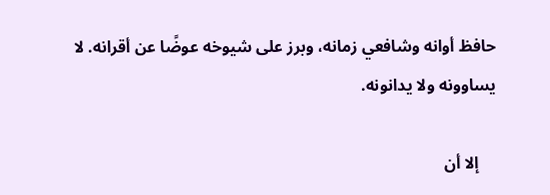حافظ أوانه وشافعي زمانه، وبرز على شيوخه عوضًا عن أقرانه. لا يساوونه ولا يدانونه.

    إلا أن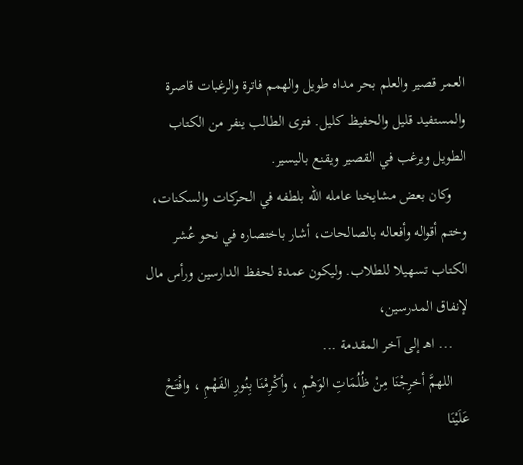العمر قصير والعلم بحر مداه طويل والهمم فاترة والرغبات قاصرة والمستفيد قليل والحفيظ كليل. فترى الطالب ينفر من الكتاب الطويل ويرغب في القصير ويقنع باليسير.
    وكان بعض مشايخنا عامله الله بلطفه في الحركات والسكنات، وختم أقواله وأفعاله بالصالحات، أشار باختصاره في نحو عُشر الكتاب تسهيلا للطلاب. وليكون عمدة لحفظ الدارسين ورأس مال لإنفاق المدرسين،
    ... اهـ إلى آخر المقدمة ...
    اللهمَّ أخرِجْنَا مِنْ ظُلُمَاتِ الوَهْمِ ، وأكْرِمْنَا بِنُورِ الفَهْمِ ، وافْتَحْ عَلَيْنَا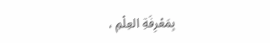بِمَعْرِفَةِ العِلْمِ ،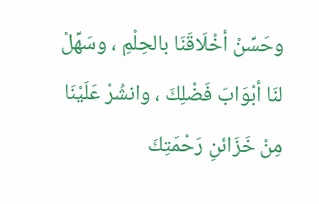وحَسِّنْ أخْلَاقَنَا بالحِلْمِ ، وسَهِّلْ لنَا أبْوَابَ فَضْلِكَ ، وانشُرْ عَلَيْنَا مِنْ خَزَائنِ رَحْمَتِكَ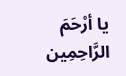يا أرْحَمَ الرَّاحِمِين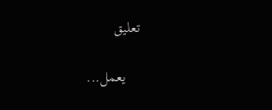تعليق

    يعمل...